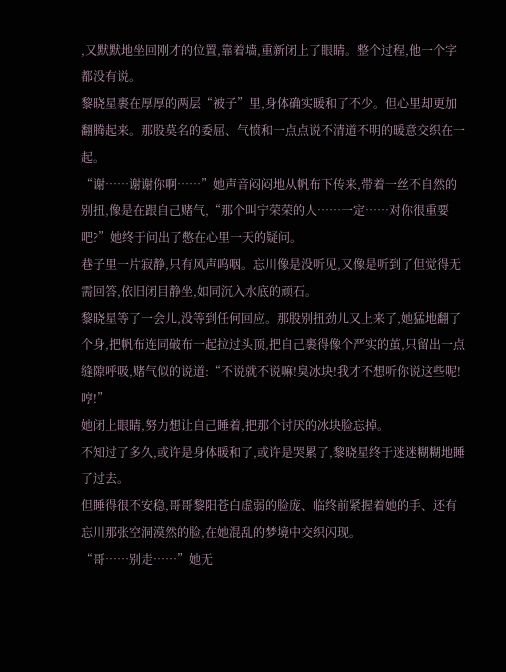,又默默地坐回刚才的位置,靠着墙,重新闭上了眼睛。整个过程,他一个字都没有说。
黎晓星裹在厚厚的两层“被子”里,身体确实暖和了不少。但心里却更加翻腾起来。那股莫名的委屈、气愤和一点点说不清道不明的暖意交织在一起。
“谢……谢谢你啊……”她声音闷闷地从帆布下传来,带着一丝不自然的别扭,像是在跟自己赌气,“那个叫宁荣荣的人……一定……对你很重要吧?”她终于问出了憋在心里一天的疑问。
巷子里一片寂静,只有风声呜咽。忘川像是没听见,又像是听到了但觉得无需回答,依旧闭目静坐,如同沉入水底的顽石。
黎晓星等了一会儿,没等到任何回应。那股别扭劲儿又上来了,她猛地翻了个身,把帆布连同破布一起拉过头顶,把自己裹得像个严实的茧,只留出一点缝隙呼吸,赌气似的说道:“不说就不说嘛!臭冰块!我才不想听你说这些呢!哼!”
她闭上眼睛,努力想让自己睡着,把那个讨厌的冰块脸忘掉。
不知过了多久,或许是身体暖和了,或许是哭累了,黎晓星终于迷迷糊糊地睡了过去。
但睡得很不安稳,哥哥黎阳苍白虚弱的脸庞、临终前紧握着她的手、还有忘川那张空洞漠然的脸,在她混乱的梦境中交织闪现。
“哥……别走……”她无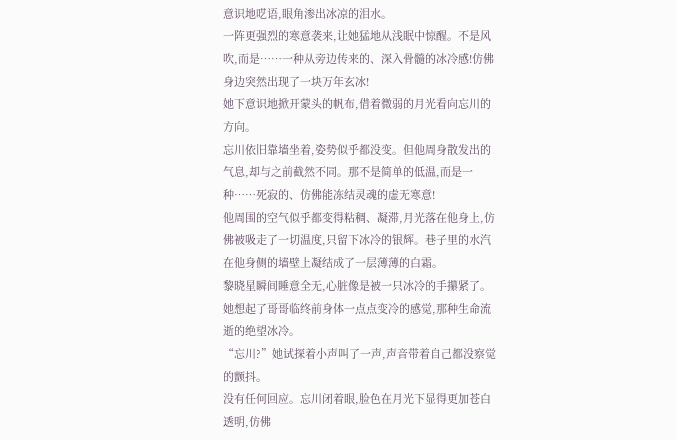意识地呓语,眼角渗出冰凉的泪水。
一阵更强烈的寒意袭来,让她猛地从浅眠中惊醒。不是风吹,而是……一种从旁边传来的、深入骨髓的冰冷感!仿佛身边突然出现了一块万年玄冰!
她下意识地掀开蒙头的帆布,借着微弱的月光看向忘川的方向。
忘川依旧靠墙坐着,姿势似乎都没变。但他周身散发出的气息,却与之前截然不同。那不是简单的低温,而是一种……死寂的、仿佛能冻结灵魂的虚无寒意!
他周围的空气似乎都变得粘稠、凝滞,月光落在他身上,仿佛被吸走了一切温度,只留下冰冷的银辉。巷子里的水汽在他身侧的墙壁上凝结成了一层薄薄的白霜。
黎晓星瞬间睡意全无,心脏像是被一只冰冷的手攥紧了。她想起了哥哥临终前身体一点点变冷的感觉,那种生命流逝的绝望冰冷。
“忘川?”她试探着小声叫了一声,声音带着自己都没察觉的颤抖。
没有任何回应。忘川闭着眼,脸色在月光下显得更加苍白透明,仿佛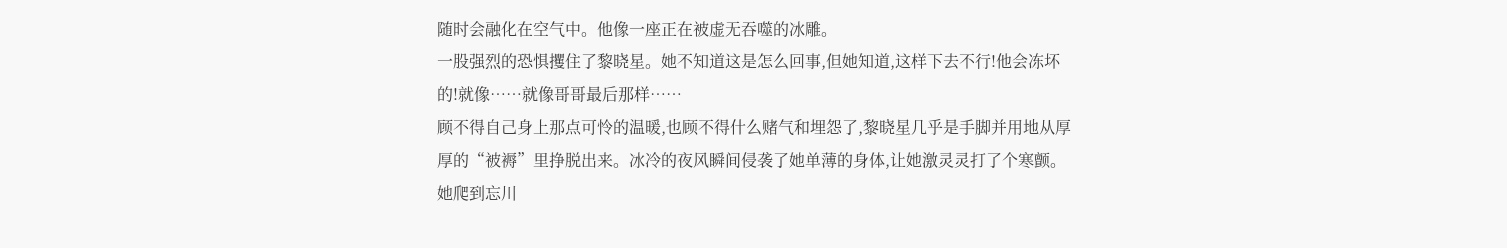随时会融化在空气中。他像一座正在被虚无吞噬的冰雕。
一股强烈的恐惧攫住了黎晓星。她不知道这是怎么回事,但她知道,这样下去不行!他会冻坏的!就像……就像哥哥最后那样……
顾不得自己身上那点可怜的温暖,也顾不得什么赌气和埋怨了,黎晓星几乎是手脚并用地从厚厚的“被褥”里挣脱出来。冰冷的夜风瞬间侵袭了她单薄的身体,让她激灵灵打了个寒颤。
她爬到忘川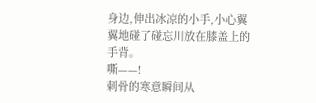身边,伸出冰凉的小手,小心翼翼地碰了碰忘川放在膝盖上的手背。
嘶——!
刺骨的寒意瞬间从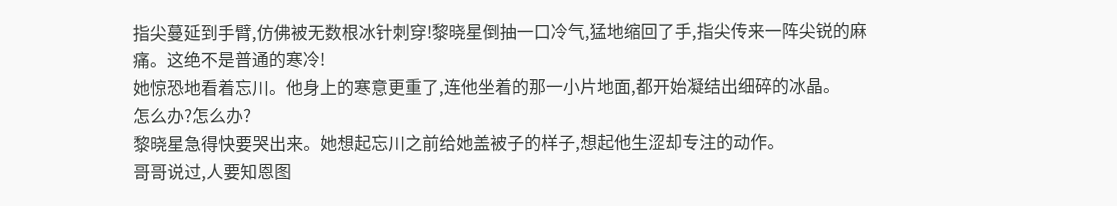指尖蔓延到手臂,仿佛被无数根冰针刺穿!黎晓星倒抽一口冷气,猛地缩回了手,指尖传来一阵尖锐的麻痛。这绝不是普通的寒冷!
她惊恐地看着忘川。他身上的寒意更重了,连他坐着的那一小片地面,都开始凝结出细碎的冰晶。
怎么办?怎么办?
黎晓星急得快要哭出来。她想起忘川之前给她盖被子的样子,想起他生涩却专注的动作。
哥哥说过,人要知恩图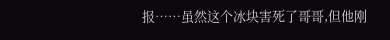报……虽然这个冰块害死了哥哥,但他刚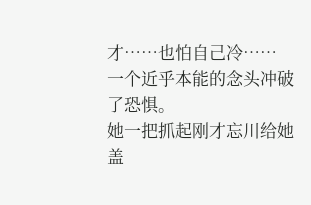才……也怕自己冷……
一个近乎本能的念头冲破了恐惧。
她一把抓起刚才忘川给她盖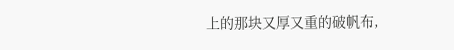上的那块又厚又重的破帆布,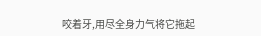咬着牙,用尽全身力气将它拖起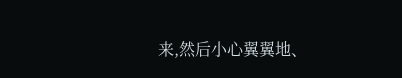来,然后小心翼翼地、